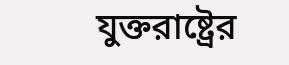যুক্তরাষ্ট্রের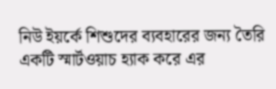নিউ ইয়র্কে শিশুদের ব্যবহারের জন্য তৈরি একটি স্মার্টওয়াচ হ্যাক করে এর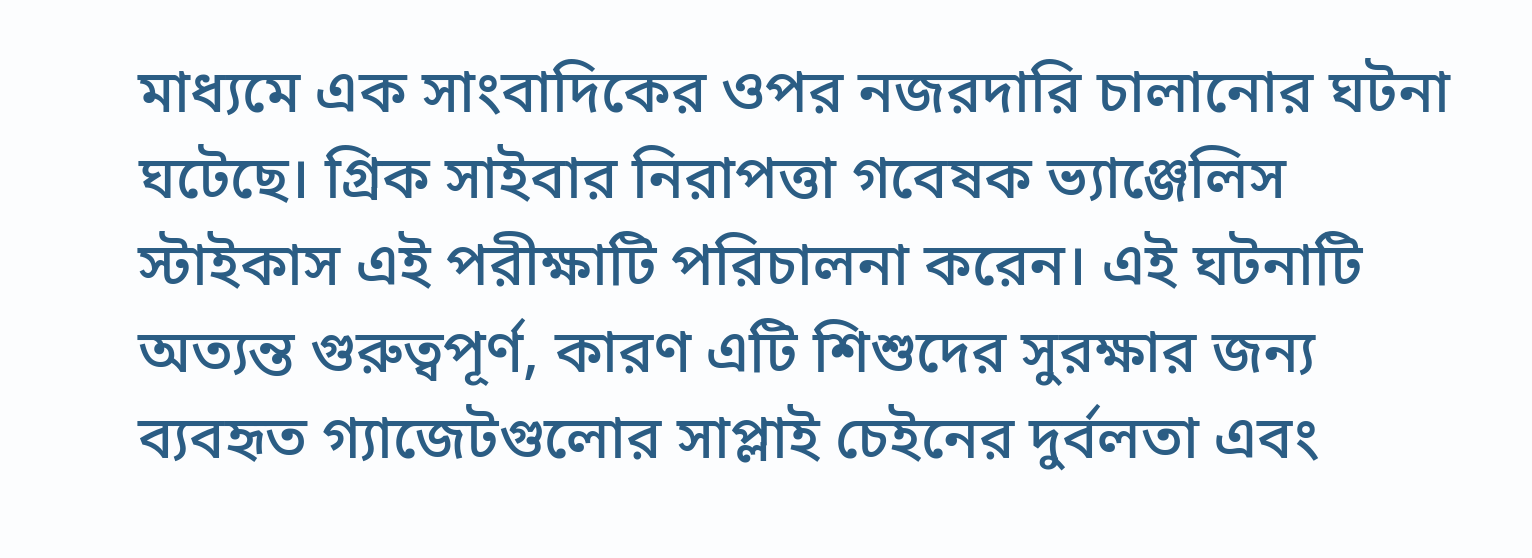মাধ্যমে এক সাংবাদিকের ওপর নজরদারি চালানোর ঘটনা ঘটেছে। গ্রিক সাইবার নিরাপত্তা গবেষক ভ্যাঞ্জেলিস স্টাইকাস এই পরীক্ষাটি পরিচালনা করেন। এই ঘটনাটি অত্যন্ত গুরুত্বপূর্ণ, কারণ এটি শিশুদের সুরক্ষার জন্য ব্যবহৃত গ্যাজেটগুলোর সাপ্লাই চেইনের দুর্বলতা এবং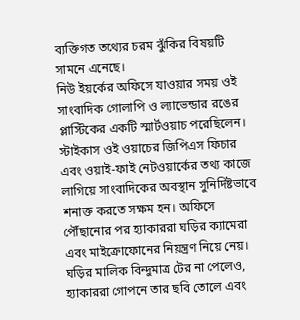ব্যক্তিগত তথ্যের চরম ঝুঁকির বিষয়টি সামনে এনেছে।
নিউ ইয়র্কের অফিসে যাওয়ার সময় ওই সাংবাদিক গোলাপি ও ল্যাভেন্ডার রঙের প্লাস্টিকের একটি স্মার্টওয়াচ পরেছিলেন। স্টাইকাস ওই ওয়াচের জিপিএস ফিচার এবং ওয়াই-ফাই নেটওয়ার্কের তথ্য কাজে লাগিয়ে সাংবাদিকের অবস্থান সুনির্দিষ্টভাবে শনাক্ত করতে সক্ষম হন। অফিসে পৌঁছানোর পর হ্যাকাররা ঘড়ির ক্যামেরা এবং মাইক্রোফোনের নিয়ন্ত্রণ নিয়ে নেয়। ঘড়ির মালিক বিন্দুমাত্র টের না পেলেও, হ্যাকাররা গোপনে তার ছবি তোলে এবং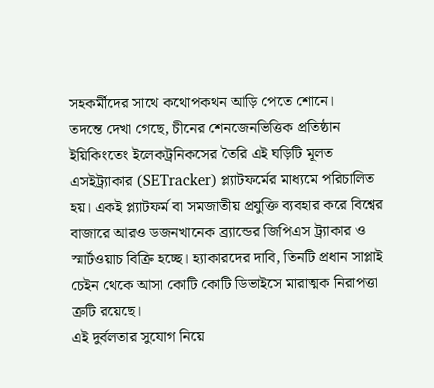সহকর্মীদের সাথে কথোপকথন আড়ি পেতে শোনে।
তদন্তে দেখা গেছে, চীনের শেনজেনভিত্তিক প্রতিষ্ঠান ইয়িকিংতেং ইলেকট্রনিকসের তৈরি এই ঘড়িটি মূলত এসইট্র্যাকার (SETracker) প্ল্যাটফর্মের মাধ্যমে পরিচালিত হয়। একই প্ল্যাটফর্ম বা সমজাতীয় প্রযুক্তি ব্যবহার করে বিশ্বের বাজারে আরও ডজনখানেক ব্র্যান্ডের জিপিএস ট্র্যাকার ও স্মার্টওয়াচ বিক্রি হচ্ছে। হ্যাকারদের দাবি, তিনটি প্রধান সাপ্লাই চেইন থেকে আসা কোটি কোটি ডিভাইসে মারাত্মক নিরাপত্তা ত্রুটি রয়েছে।
এই দুর্বলতার সুযোগ নিয়ে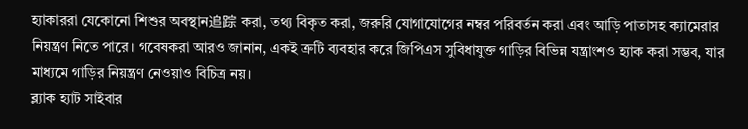হ্যাকাররা যেকোনো শিশুর অবস্থান追踪 করা, তথ্য বিকৃত করা, জরুরি যোগাযোগের নম্বর পরিবর্তন করা এবং আড়ি পাতাসহ ক্যামেরার নিয়ন্ত্রণ নিতে পারে। গবেষকরা আরও জানান, একই ত্রুটি ব্যবহার করে জিপিএস সুবিধাযুক্ত গাড়ির বিভিন্ন যন্ত্রাংশও হ্যাক করা সম্ভব, যার মাধ্যমে গাড়ির নিয়ন্ত্রণ নেওয়াও বিচিত্র নয়।
ব্ল্যাক হ্যাট সাইবার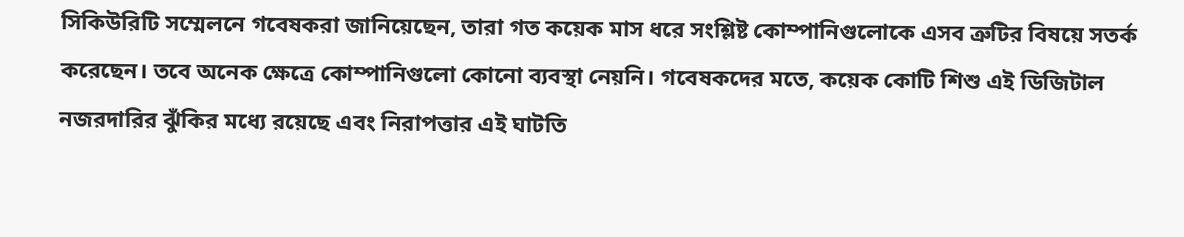সিকিউরিটি সম্মেলনে গবেষকরা জানিয়েছেন, তারা গত কয়েক মাস ধরে সংশ্লিষ্ট কোম্পানিগুলোকে এসব ত্রুটির বিষয়ে সতর্ক করেছেন। তবে অনেক ক্ষেত্রে কোম্পানিগুলো কোনো ব্যবস্থা নেয়নি। গবেষকদের মতে, কয়েক কোটি শিশু এই ডিজিটাল নজরদারির ঝুঁকির মধ্যে রয়েছে এবং নিরাপত্তার এই ঘাটতি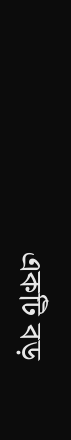একটি বড়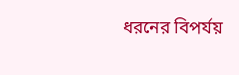ধরনের বিপর্যয়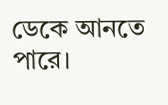ডেকে আনতে পারে।